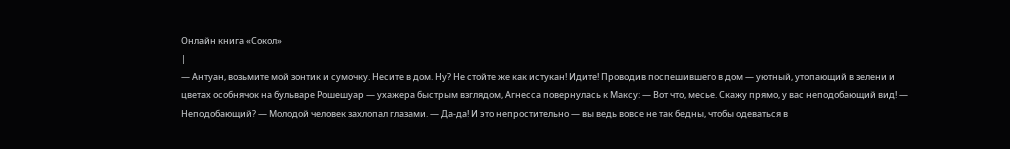Онлайн книга «Сокол»
|
— Антуан, возьмите мой зонтик и сумочку. Несите в дом. Ну? Не стойте же как истукан! Идите! Проводив поспешившего в дом — уютный, утопающий в зелени и цветах особнячок на бульваре Рошешуар — ухажера быстрым взглядом, Агнесса повернулась к Максу: — Вот что, месье. Скажу прямо, у вас неподобающий вид! — Неподобающий? — Молодой человек захлопал глазами. — Да-да! И это непростительно — вы ведь вовсе не так бедны, чтобы одеваться в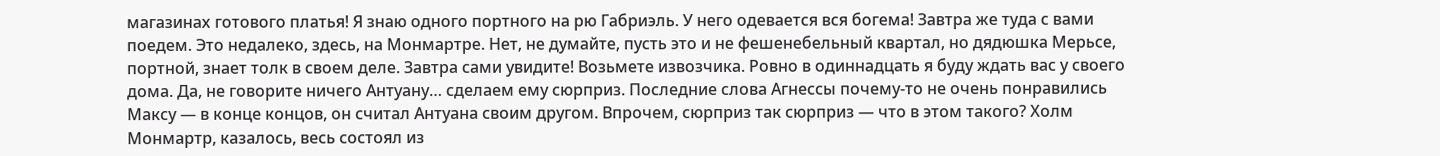магазинах готового платья! Я знаю одного портного на рю Габриэль. У него одевается вся богема! Завтра же туда с вами поедем. Это недалеко, здесь, на Монмартре. Нет, не думайте, пусть это и не фешенебельный квартал, но дядюшка Мерьсе, портной, знает толк в своем деле. Завтра сами увидите! Возьмете извозчика. Ровно в одиннадцать я буду ждать вас у своего дома. Да, не говорите ничего Антуану… сделаем ему сюрприз. Последние слова Агнессы почему-то не очень понравились Максу — в конце концов, он считал Антуана своим другом. Впрочем, сюрприз так сюрприз — что в этом такого? Холм Монмартр, казалось, весь состоял из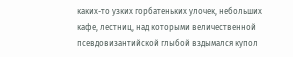каких-то узких горбатеньких улочек, небольших кафе, лестниц, над которыми величественной псевдовизантийской глыбой вздымался купол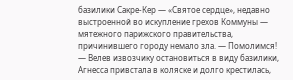базилики Сакре-Кер — «Святое сердце», недавно выстроенной во искупление грехов Коммуны — мятежного парижского правительства, причинившего городу немало зла. — Помолимся! — Велев извозчику остановиться в виду базилики, Агнесса привстала в коляске и долго крестилась,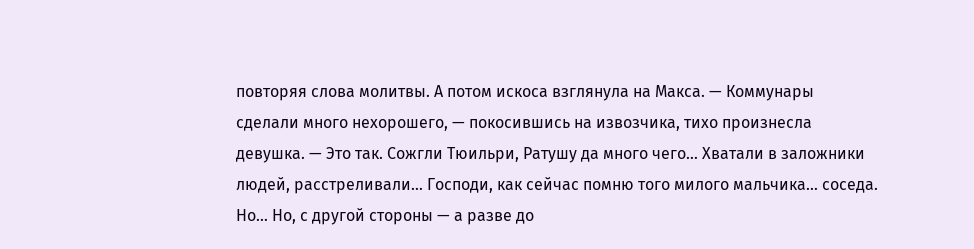повторяя слова молитвы. А потом искоса взглянула на Макса. — Коммунары сделали много нехорошего, — покосившись на извозчика, тихо произнесла девушка. — Это так. Сожгли Тюильри, Ратушу да много чего… Хватали в заложники людей, расстреливали… Господи, как сейчас помню того милого мальчика… соседа. Но… Но, с другой стороны — а разве до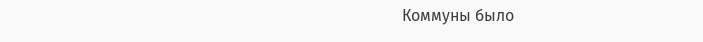Коммуны было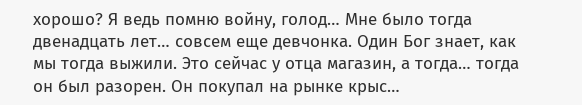хорошо? Я ведь помню войну, голод… Мне было тогда двенадцать лет… совсем еще девчонка. Один Бог знает, как мы тогда выжили. Это сейчас у отца магазин, а тогда… тогда он был разорен. Он покупал на рынке крыс…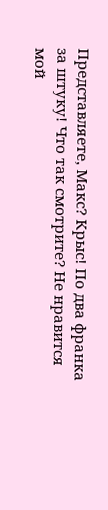Представляете, Макс? Крыс! По два франка за штуку! Что так смотрите? Не нравится мой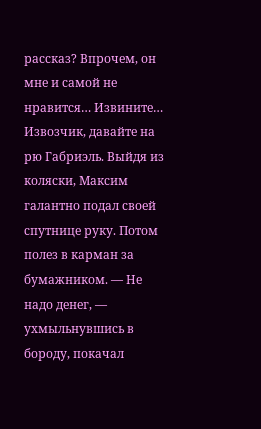рассказ? Впрочем, он мне и самой не нравится… Извините… Извозчик, давайте на рю Габриэль. Выйдя из коляски, Максим галантно подал своей спутнице руку. Потом полез в карман за бумажником. — Не надо денег, — ухмыльнувшись в бороду, покачал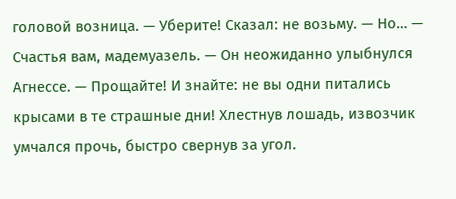головой возница. — Уберите! Сказал: не возьму. — Но… — Счастья вам, мадемуазель. — Он неожиданно улыбнулся Агнессе. — Прощайте! И знайте: не вы одни питались крысами в те страшные дни! Хлестнув лошадь, извозчик умчался прочь, быстро свернув за угол.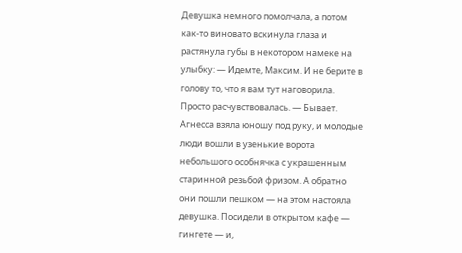Девушка немного помолчала, а потом как-то виновато вскинула глаза и растянула губы в некотором намеке на улыбку: — Идемте, Максим. И не берите в голову то, что я вам тут наговорила. Просто расчувствовалась. — Бывает. Агнесса взяла юношу под руку, и молодые люди вошли в узенькие ворота небольшого особнячка с украшенным старинной резьбой фризом. А обратно они пошли пешком — на этом настояла девушка. Посидели в открытом кафе — гингете — и,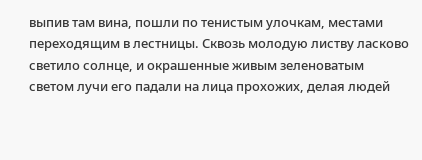выпив там вина, пошли по тенистым улочкам, местами переходящим в лестницы. Сквозь молодую листву ласково светило солнце, и окрашенные живым зеленоватым светом лучи его падали на лица прохожих, делая людей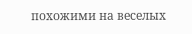похожими на веселых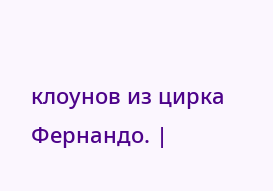клоунов из цирка Фернандо. |